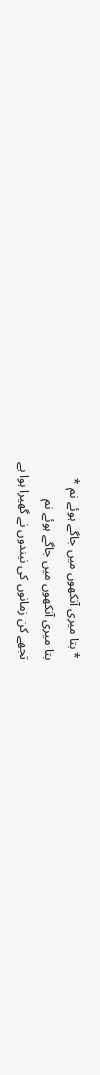* بتا میری آنکھوں میں جاگے ہوئے نم *
بتا میری آنکھوں میں جاگے ہوئے نم
تجھے کن زمانوں کی نیندوں نے گھیرا ہوا ہے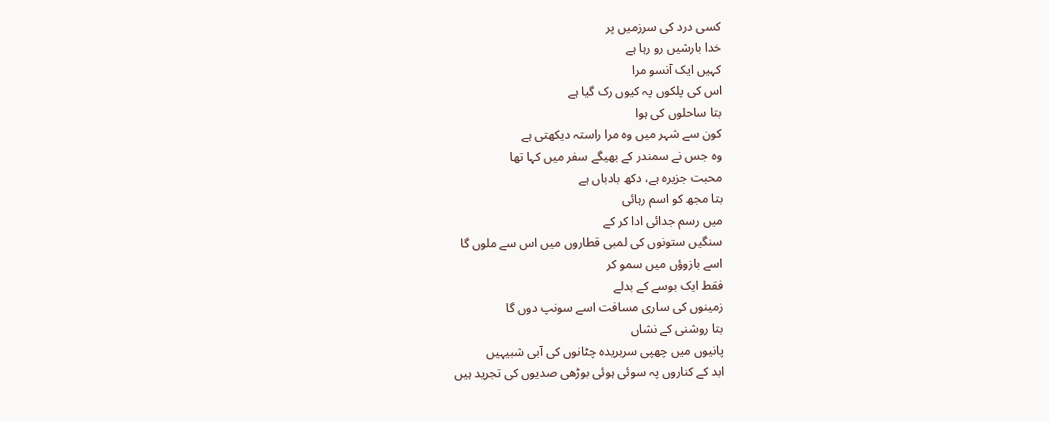کسی درد کی سرزمیں پر
خدا بارشیں رو رہا ہے
کہیں ایک آنسو مرا
اس کی پلکوں پہ کیوں رک گیا ہے
بتا ساحلوں کی ہوا
کون سے شہر میں وہ مرا راستہ دیکھتی ہے
وہ جس نے سمندر کے بھیگے سفر میں کہا تھا
محبت جزیرہ ہے، دکھ بادباں ہے
بتا مجھ کو اسم رہائی
میں رسم جدائی ادا کر کے
سنگیں ستونوں کی لمبی قطاروں میں اس سے ملوں گا
اسے بازوؤں میں سمو کر
فقط ایک بوسے کے بدلے
زمینوں کی ساری مسافت اسے سونپ دوں گا
بتا روشنی کے نشاں
پانیوں میں چھپی سربریدہ چٹانوں کی آبی شبیہیں
ابد کے کناروں پہ سوئی ہوئی بوڑھی صدیوں کی تجرید ہیں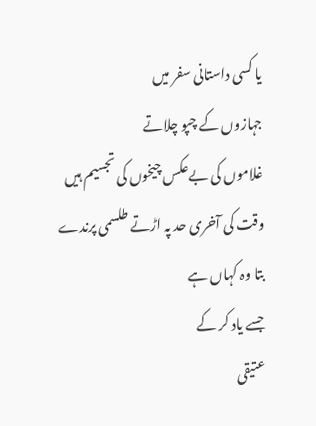یا کسی داستانی سفر میں
جہازوں کے چپو چلاتے
غلاموں کی بےعکس چیخوں کی تجسیم ہیں
وقت کی آخری حد پہ اڑتے طلسمی پرندے
بتا وہ کہاں ہے
جسے یاد کر کے
عتیقی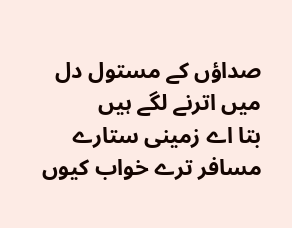صداؤں کے مستول دل میں اترنے لگے ہیں
بتا اے زمینی ستارے
مسافر ترے خواب کیوں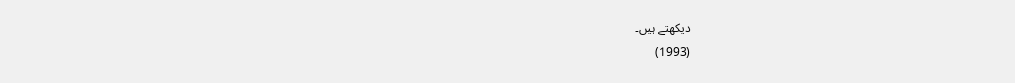دیکھتے ہیں۔
(1993)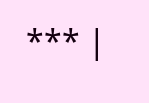*** |